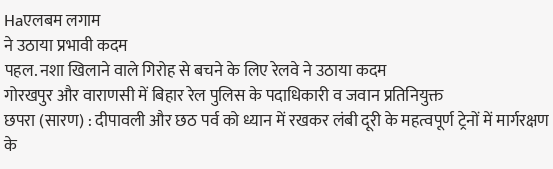Haएलबम लगाम
ने उठाया प्रभावी कदम
पहल. नशा खिलाने वाले गिरोह से बचने के लिए रेलवे ने उठाया कदम
गोरखपुर और वाराणसी में बिहार रेल पुलिस के पदाधिकारी व जवान प्रतिनियुक्त
छपरा (सारण) : दीपावली और छठ पर्व को ध्यान में रखकर लंबी दूरी के महत्वपूर्ण ट्रेनों में मार्गरक्षण के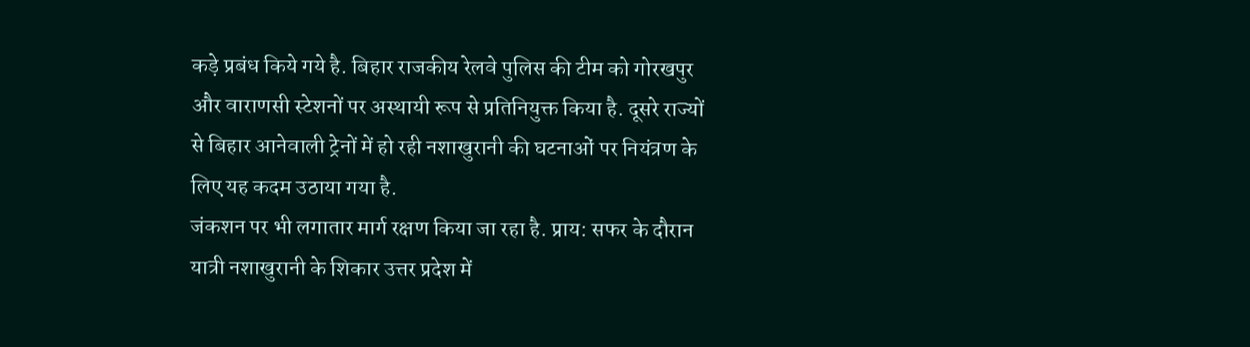कड़े प्रबंध किये गये है. बिहार राजकीय रेलवे पुलिस की टीम को गोरखपुर और वाराणसी स्टेशनों पर अस्थायी रूप से प्रतिनियुक्त किया है. दूसरे राज्यों से बिहार आनेवाली ट्रेनों में हो रही नशाखुरानी की घटनाओं पर नियंत्रण के लिए यह कदम उठाया गया है.
जंकशन पर भी लगातार मार्ग रक्षण किया जा रहा है. प्राय: सफर के दौरान यात्री नशाखुरानी के शिकार उत्तर प्रदेश में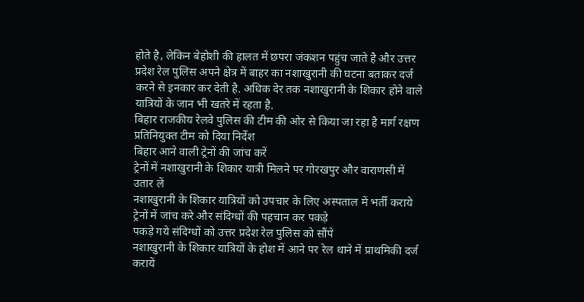होते है, लेकिन बेहोशी की हालत में छपरा जंकशन पहुंच जाते है और उत्तर प्रदेश रेल पुलिस अपने क्षेत्र में बाहर का नशाखुरानी की घटना बताकर दर्ज करने से इनकार कर देती है. अधिक देर तक नशाखुरानी के शिकार होने वाले यात्रियों के जान भी खतरे में रहता है.
बिहार राजकीय रेलवे पुलिस की टीम की ओर से किया जा रहा है मार्ग रक्षण
प्रतिनियुक्त टीम को दिया निर्देश
बिहार आने वाली ट्रेनों की जांच करें
ट्रेनों में नशाखुरानी के शिकार यात्री मिलने पर गोरखपुर और वाराणसी में उतार लें
नशाखुरानी के शिकार यात्रियों को उपचार के लिए अस्पताल में भर्ती कराये
ट्रेनों में जांच करे और संदिग्धों की पहचान कर पकड़े
पकड़े गये संदिग्धों को उत्तर प्रदेश रेल पुलिस को सौंपे
नशाखुरानी के शिकार यात्रियों के होश में आने पर रेल थाने में प्राथमिकी दर्ज करायें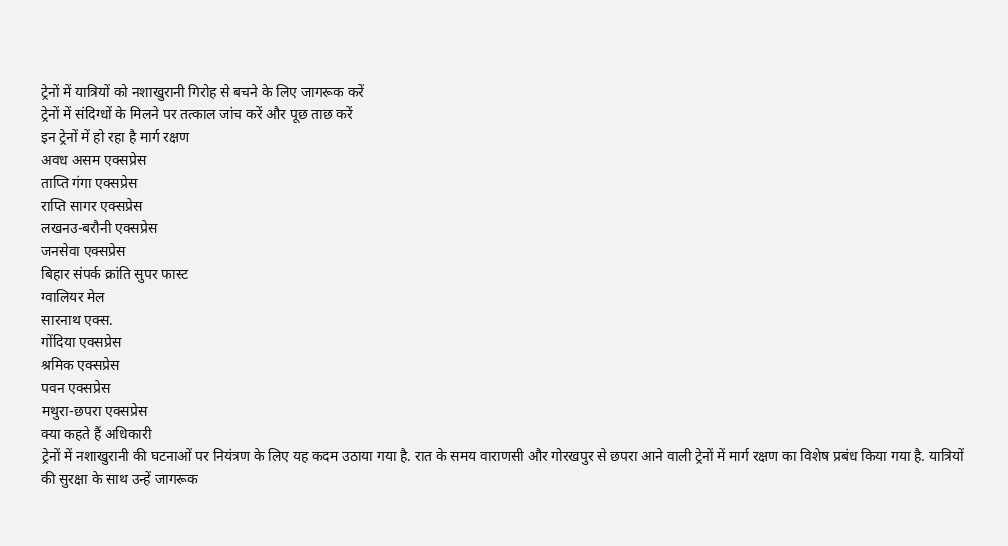ट्रेनों में यात्रियों को नशाखुरानी गिरोह से बचने के लिए जागरूक करें
ट्रेनों में संदिग्धों के मिलने पर तत्काल जांच करें और पूछ ताछ करें
इन ट्रेनों में हो रहा है मार्ग रक्षण
अवध असम एक्सप्रेस
ताप्ति गंगा एक्सप्रेस
राप्ति सागर एक्सप्रेस
लखनउ-बरौनी एक्सप्रेस
जनसेवा एक्सप्रेस
बिहार संपर्क क्रांति सुपर फास्ट
ग्वालियर मेल
सारनाथ एक्स.
गोंदिया एक्सप्रेस
श्रमिक एक्सप्रेस
पवन एक्सप्रेस
मथुरा-छपरा एक्सप्रेस
क्या कहते हैं अधिकारी
ट्रेनों में नशाखुरानी की घटनाओं पर नियंत्रण के लिए यह कदम उठाया गया है. रात के समय वाराणसी और गोरखपुर से छपरा आने वाली ट्रेनों में मार्ग रक्षण का विशेष प्रबंध किया गया है. यात्रियों की सुरक्षा के साथ उन्हें जागरूक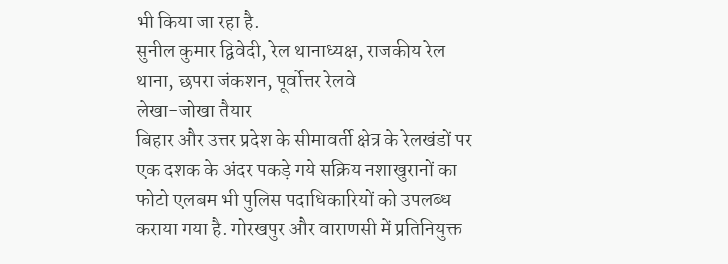भी किया जा रहा है.
सुनील कुमार द्विवेदी, रेल थानाध्यक्ष, राजकीय रेल थाना, छपरा जंकशन, पूर्वोत्तर रेलवे
लेखा-जोखा तैयार
बिहार और उत्तर प्रदेश के सीमावर्ती क्षेत्र के रेलखंडों पर एक दशक के अंदर पकड़े गये सक्रिय नशाखुरानों का फोटो एलबम भी पुलिस पदाधिकारियों को उपलब्ध कराया गया है. गोरखपुर और वाराणसी में प्रतिनियुक्त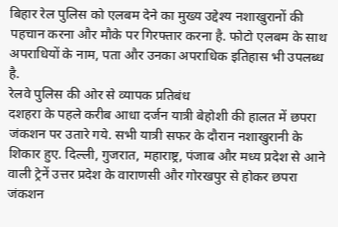बिहार रेल पुलिस को एलबम देने का मुख्य उद्देश्य नशाखुरानों की पहचान करना और मौके पर गिरफ्तार करना है. फोटो एलबम के साथ अपराधियों के नाम, पता और उनका अपराधिक इतिहास भी उपलब्ध है.
रेलवे पुलिस की ओर से व्यापक प्रतिबंध
दशहरा के पहले करीब आधा दर्जन यात्री बेहोशी की हालत में छपरा जंकशन पर उतारे गये. सभी यात्री सफर के दौरान नशाखुरानी के शिकार हुए. दिल्ली, गुजरात, महाराष्ट्र, पंजाब और मध्य प्रदेश से आने वाली ट्रेनें उत्तर प्रदेश के वाराणसी और गोरखपुर से होकर छपरा जंकशन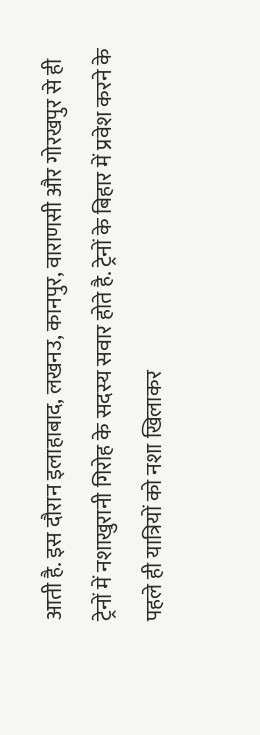आती है. इस दौरान इलाहाबाद, लखनउ, कानपुर, वाराणसी और गोरखपुर से ही ट्रेनों में नशाखुरानी गिरोह के सदस्य सवार होते है. ट्रेनों के बिहार में प्रवेश करने के पहले ही यात्रियों को नशा खिलाकर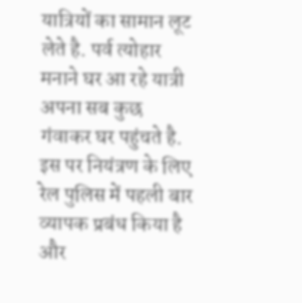यात्रियों का सामान लूट लेते है. पर्व त्योहार मनाने घर आ रहे यात्री अपना सब कुछ गंवाकर घर पहुंचते है. इस पर नियंत्रण के लिए रेल पुलिस में पहली बार व्यापक प्रबंध किया है और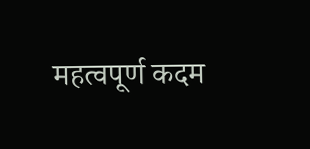महत्वपूर्ण कदम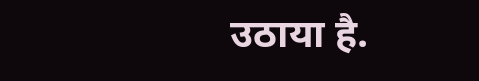उठाया है.